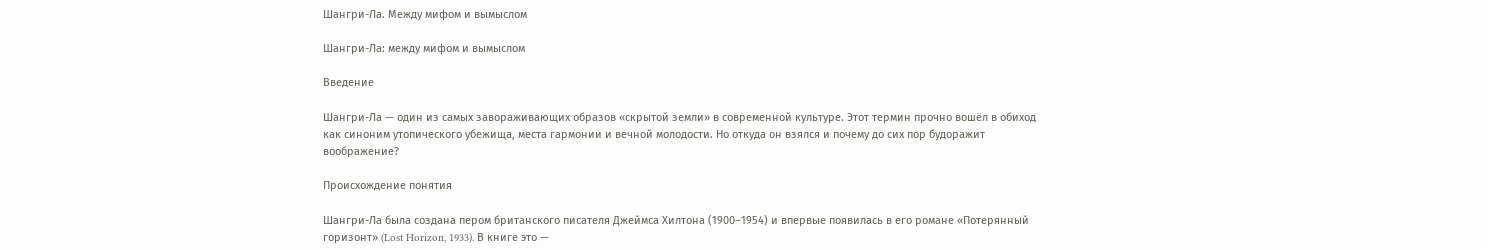Шангри-Ла. Между мифом и вымыслом

Шангри-Ла: между мифом и вымыслом

Введение

Шангри-Ла — один из самых завораживающих образов «скрытой земли» в современной культуре. Этот термин прочно вошёл в обиход как синоним утопического убежища, места гармонии и вечной молодости. Но откуда он взялся и почему до сих пор будоражит воображение?

Происхождение понятия

Шангри-Ла была создана пером британского писателя Джеймса Хилтона (1900–1954) и впервые появилась в его романе «Потерянный горизонт» (Lost Horizon, 1933). В книге это —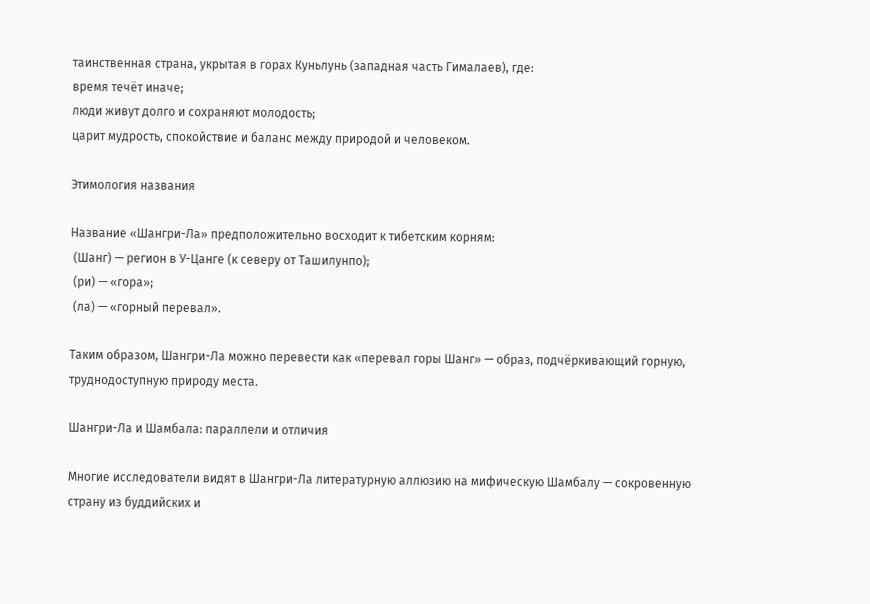таинственная страна, укрытая в горах Куньлунь (западная часть Гималаев), где:
время течёт иначе;
люди живут долго и сохраняют молодость;
царит мудрость, спокойствие и баланс между природой и человеком.

Этимология названия

Название «Шангри-Ла» предположительно восходит к тибетским корням:
 (Шанг) — регион в У-Цанге (к северу от Ташилунпо);
 (ри) — «гора»;
 (ла) — «горный перевал».

Таким образом, Шангри-Ла можно перевести как «перевал горы Шанг» — образ, подчёркивающий горную, труднодоступную природу места.

Шангри-Ла и Шамбала: параллели и отличия

Многие исследователи видят в Шангри-Ла литературную аллюзию на мифическую Шамбалу — сокровенную страну из буддийских и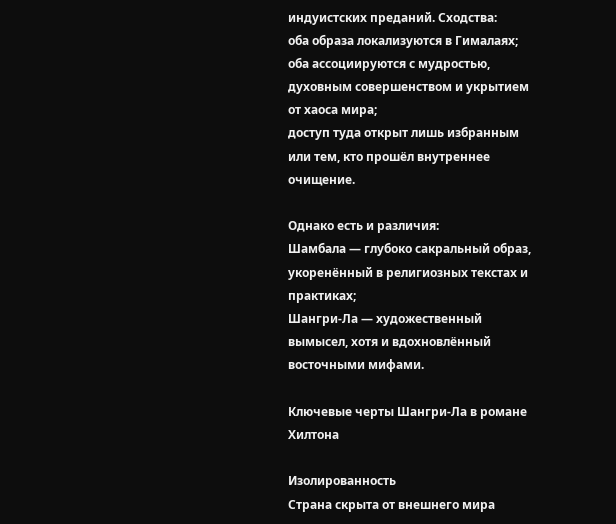индуистских преданий. Сходства:
оба образа локализуются в Гималаях;
оба ассоциируются с мудростью, духовным совершенством и укрытием от хаоса мира;
доступ туда открыт лишь избранным или тем, кто прошёл внутреннее очищение.

Однако есть и различия:
Шамбала — глубоко сакральный образ, укоренённый в религиозных текстах и практиках;
Шангри-Ла — художественный вымысел, хотя и вдохновлённый восточными мифами.

Ключевые черты Шангри-Ла в романе Хилтона

Изолированность
Страна скрыта от внешнего мира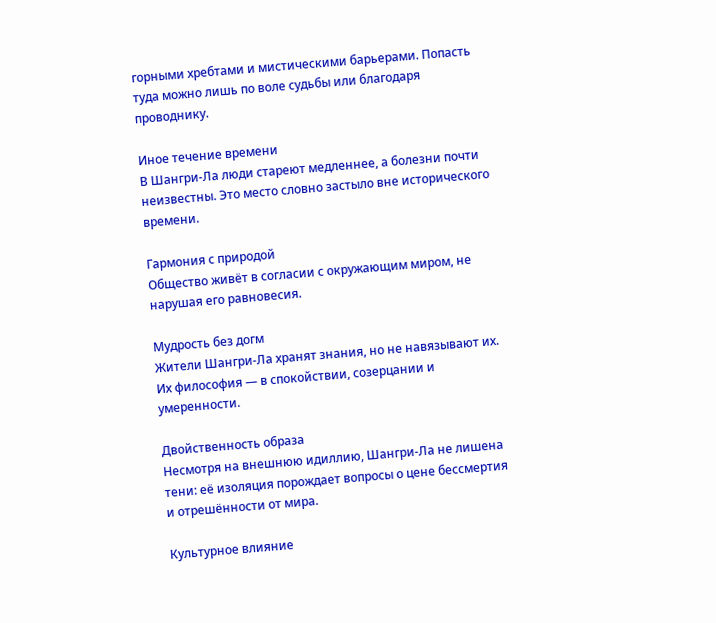горными хребтами и мистическими барьерами. Попасть туда можно лишь по воле судьбы или благодаря проводнику.

Иное течение времени
В Шангри-Ла люди стареют медленнее, а болезни почти неизвестны. Это место словно застыло вне исторического времени.

Гармония с природой
Общество живёт в согласии с окружающим миром, не нарушая его равновесия.

Мудрость без догм
Жители Шангри-Ла хранят знания, но не навязывают их. Их философия — в спокойствии, созерцании и умеренности.

Двойственность образа
Несмотря на внешнюю идиллию, Шангри-Ла не лишена тени: её изоляция порождает вопросы о цене бессмертия и отрешённости от мира.

Культурное влияние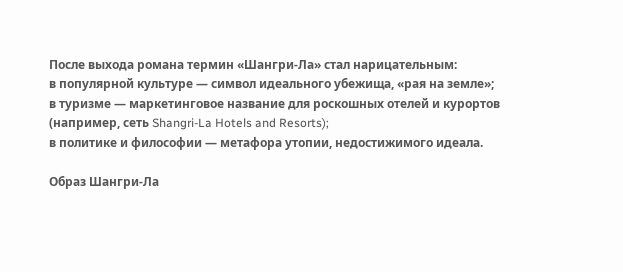После выхода романа термин «Шангри-Ла» стал нарицательным:
в популярной культуре — символ идеального убежища, «рая на земле»;
в туризме — маркетинговое название для роскошных отелей и курортов (например, сеть Shangri-La Hotels and Resorts);
в политике и философии — метафора утопии, недостижимого идеала.

Образ Шангри-Ла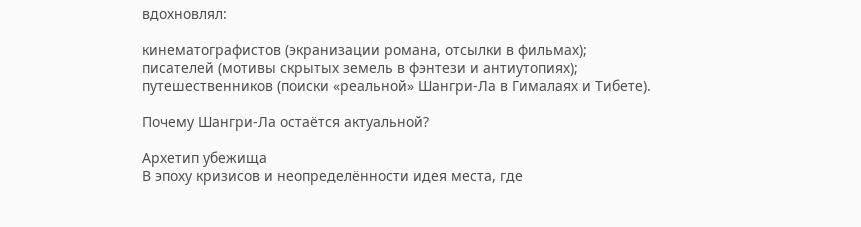вдохновлял:

кинематографистов (экранизации романа, отсылки в фильмах);
писателей (мотивы скрытых земель в фэнтези и антиутопиях);
путешественников (поиски «реальной» Шангри-Ла в Гималаях и Тибете).

Почему Шангри-Ла остаётся актуальной?

Архетип убежища
В эпоху кризисов и неопределённости идея места, где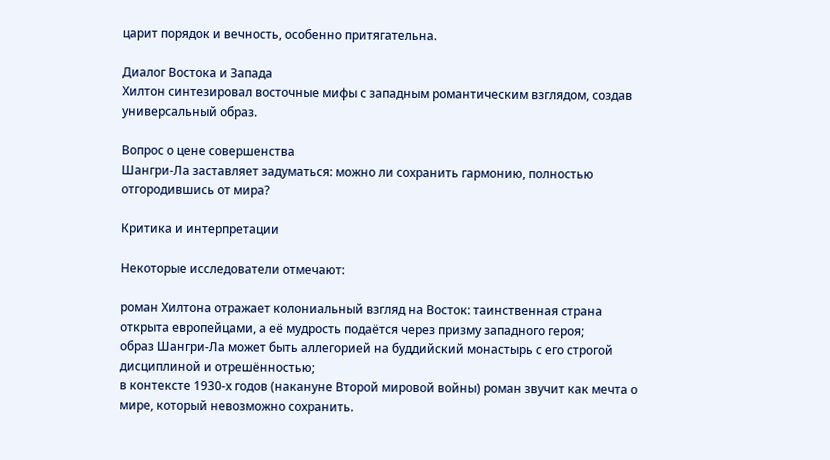царит порядок и вечность, особенно притягательна.

Диалог Востока и Запада
Хилтон синтезировал восточные мифы с западным романтическим взглядом, создав универсальный образ.

Вопрос о цене совершенства
Шангри-Ла заставляет задуматься: можно ли сохранить гармонию, полностью отгородившись от мира?

Критика и интерпретации

Некоторые исследователи отмечают:

роман Хилтона отражает колониальный взгляд на Восток: таинственная страна открыта европейцами, а её мудрость подаётся через призму западного героя;
образ Шангри-Ла может быть аллегорией на буддийский монастырь с его строгой дисциплиной и отрешённостью;
в контексте 1930-х годов (накануне Второй мировой войны) роман звучит как мечта о мире, который невозможно сохранить.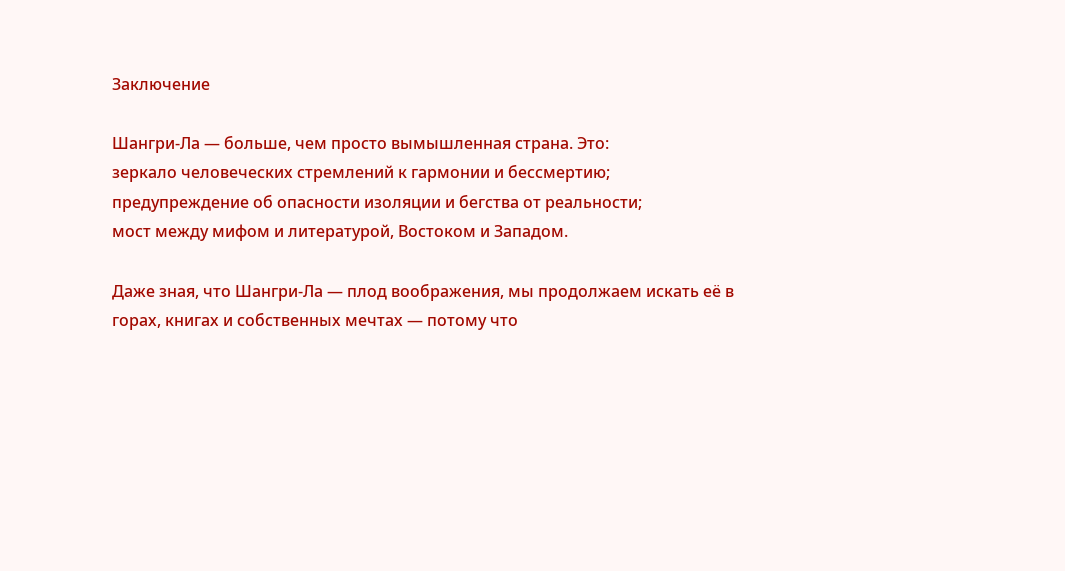Заключение

Шангри-Ла — больше, чем просто вымышленная страна. Это:
зеркало человеческих стремлений к гармонии и бессмертию;
предупреждение об опасности изоляции и бегства от реальности;
мост между мифом и литературой, Востоком и Западом.

Даже зная, что Шангри-Ла — плод воображения, мы продолжаем искать её в горах, книгах и собственных мечтах — потому что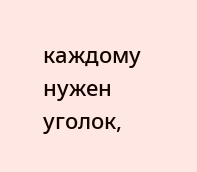каждому нужен уголок,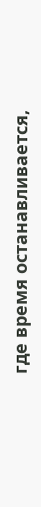где время останавливается,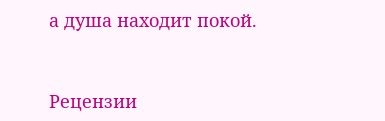а душа находит покой.


Рецензии